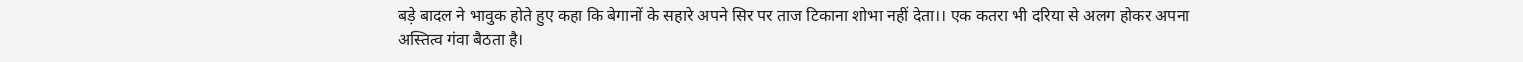बड़े बादल ने भावुक होते हुए कहा कि बेगानों के सहारे अपने सिर पर ताज टिकाना शोभा नहीं देता।। एक कतरा भी दरिया से अलग होकर अपना अस्तित्व गंवा बैठता है।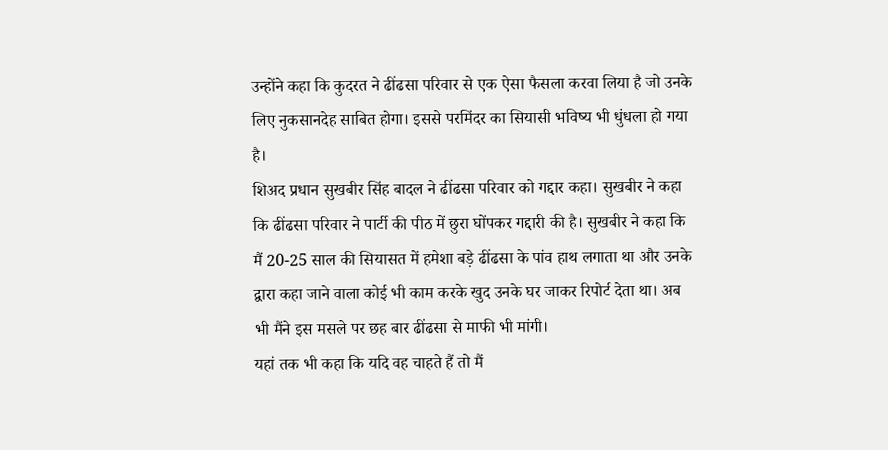उन्होंने कहा कि कुदरत ने ढींढसा परिवार से एक ऐसा फैसला करवा लिया है जो उनके लिए नुकसानदेह साबित होगा। इससे परमिंदर का सियासी भविष्य भी धुंधला हो गया है।
शिअद प्रधान सुखबीर सिंह बादल ने ढींढसा परिवार को गद्दार कहा। सुखबीर ने कहा कि ढींढसा परिवार ने पार्टी की पीठ में छुरा घोंपकर गद्दारी की है। सुखबीर ने कहा कि मैं 20-25 साल की सियासत में हमेशा बड़े ढींढसा के पांव हाथ लगाता था और उनके द्वारा कहा जाने वाला कोई भी काम करके खुद उनके घर जाकर रिपोर्ट देता था। अब भी मैंने इस मसले पर छह बार ढींढसा से माफी भी मांगी।
यहां तक भी कहा कि यदि वह चाहते हैं तो मैं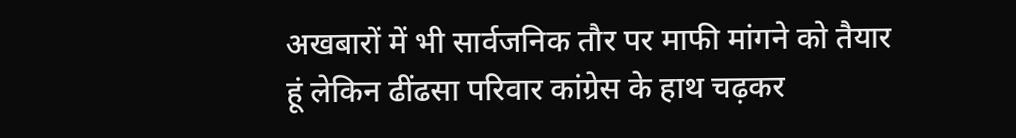अखबारों में भी सार्वजनिक तौर पर माफी मांगने को तैयार हूं लेकिन ढींढसा परिवार कांग्रेस के हाथ चढ़कर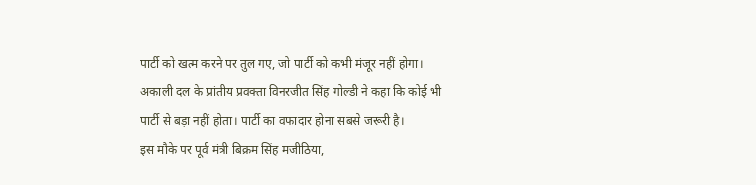पार्टी को खत्म करने पर तुल गए, जो पार्टी को कभी मंजूर नहीं होगा। अकाली दल के प्रांतीय प्रवक्ता विनरजीत सिंह गोल्डी ने कहा कि कोई भी पार्टी से बड़ा नहीं होता। पार्टी का वफादार होना सबसे जरूरी है।
इस मौके पर पूर्व मंत्री बिक्रम सिंह मजीठिया,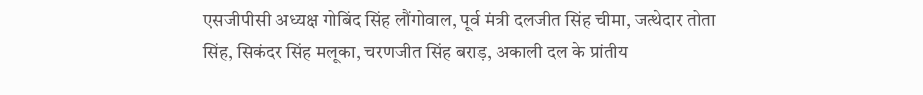एसजीपीसी अध्यक्ष गोबिंद सिंह लौंगोवाल, पूर्व मंत्री दलजीत सिंह चीमा, जत्थेदार तोता सिंह, सिकंदर सिंह मलूका, चरणजीत सिंह बराड़, अकाली दल के प्रांतीय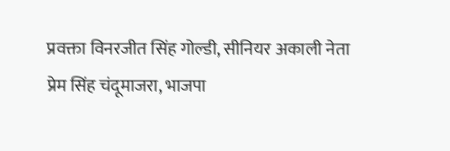प्रवक्ता विनरजीत सिंह गोल्डी, सीनियर अकाली नेता प्रेम सिंह चंदूमाजरा, भाजपा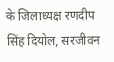के जिलाध्यक्ष रणदीप सिंह दियोल, सरजीवन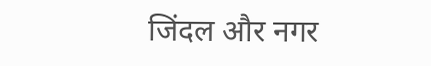जिंदल और नगर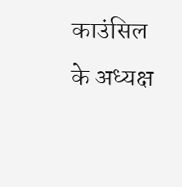काउंसिल के अध्यक्ष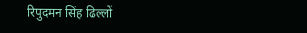रिपुदमन सिंह ढिल्लों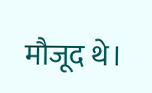मौजूद थे।